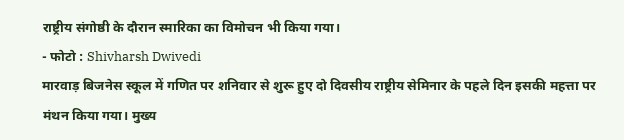राष्ट्रीय संगोष्ठी के दौरान स्मारिका का विमोचन भी किया गया।
- फोटो : Shivharsh Dwivedi
मारवाड़ बिजनेस स्कूल में गणित पर शनिवार से शुरू हुए दो दिवसीय राष्ट्रीय सेमिनार के पहले दिन इसकी महत्ता पर मंथन किया गया। मुख्य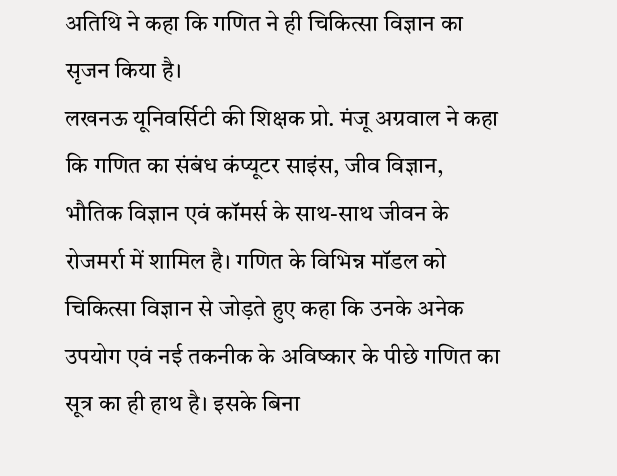अतिथि ने कहा कि गणित ने ही चिकित्सा विज्ञान का सृजन किया है।
लखनऊ यूनिवर्सिटी की शिक्षक प्रो. मंजू अग्रवाल ने कहा कि गणित का संबंध कंप्यूटर साइंस, जीव विज्ञान, भौतिक विज्ञान एवं कॉमर्स के साथ-साथ जीवन के रोजमर्रा में शामिल है। गणित के विभिन्न मॉडल को चिकित्सा विज्ञान से जोड़ते हुए कहा कि उनके अनेक उपयोग एवं नई तकनीक के अविष्कार के पीछे गणित का सूत्र का ही हाथ है। इसके बिना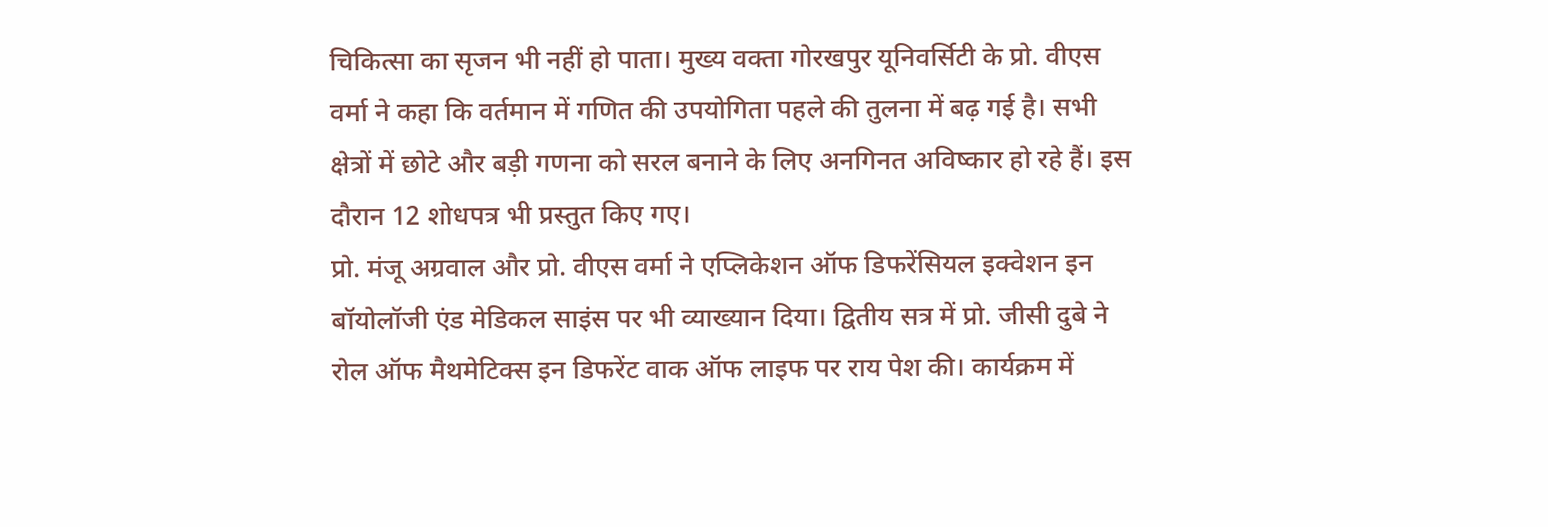चिकित्सा का सृजन भी नहीं हो पाता। मुख्य वक्ता गोरखपुर यूनिवर्सिटी के प्रो. वीएस वर्मा ने कहा कि वर्तमान में गणित की उपयोगिता पहले की तुलना में बढ़ गई है। सभी क्षेत्रों में छोटे और बड़ी गणना को सरल बनाने के लिए अनगिनत अविष्कार हो रहे हैं। इस दौरान 12 शोधपत्र भी प्रस्तुत किए गए।
प्रो. मंजू अग्रवाल और प्रो. वीएस वर्मा ने एप्लिकेशन ऑफ डिफरेंसियल इक्वेशन इन बॉयोलॉजी एंड मेडिकल साइंस पर भी व्याख्यान दिया। द्वितीय सत्र में प्रो. जीसी दुबे ने रोल ऑफ मैथमेटिक्स इन डिफरेंट वाक ऑफ लाइफ पर राय पेश की। कार्यक्रम में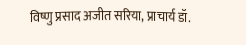विष्णु प्रसाद अजीत सरिया, प्राचार्य डॉ.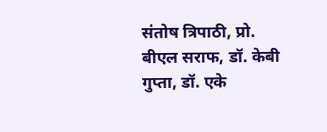संतोष त्रिपाठी, प्रो. बीएल सराफ, डॉ. केबी गुप्ता, डॉ. एके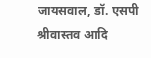जायसवाल, डॉ. एसपी श्रीवास्तव आदि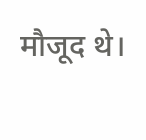मौजूद थे।